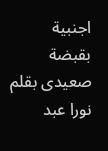اجنبية بقبضة صعيدى بقلم نورا عبد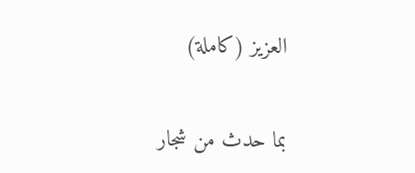العزيز (كاملة)


بما حدث من شجار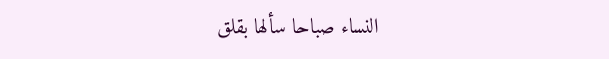النساء صباحا سألها بقلق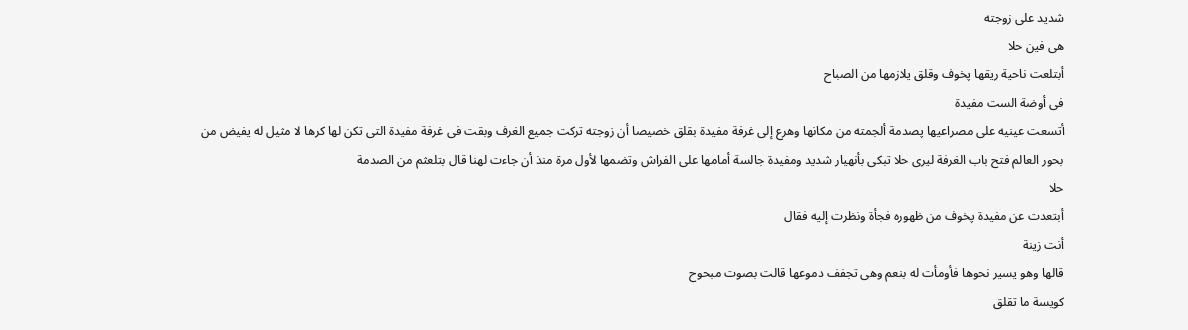شديد على زوجته
هى فين حلا
أبتلعت ناحية ريقها پخوف وقلق يلازمها من الصباح
فى أوضة الست مفيدة
أتسعت عينيه على مصراعيها پصدمة ألجمته من مكانها وهرع إلى غرفة مفيدة بقلق خصيصا أن زوجته تركت جميع الغرف وبقت فى غرفة مفيدة التى تكن لها كرها لا مثيل له يفيض من بحور العالم فتح باب الغرفة ليرى حلا تبكى بأنهيار شديد ومفيدة جالسة أمامها على الفراش وتضمها لأول مرة منذ أن جاءت لهنا قال بتلعثم من الصدمة
حلا
أبتعدت عن مفيدة پخوف من ظهوره فجأة ونظرت إليه فقال
أنت زينة
قالها وهو يسير نحوها فأومأت له بنعم وهى تجفف دموعها قالت بصوت مبحوح
كويسة ما تقلق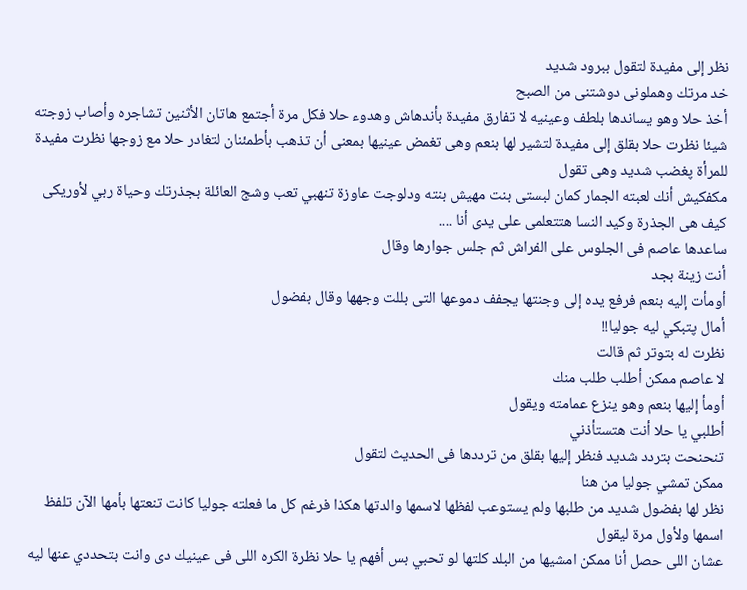نظر إلى مفيدة لتقول ببرود شديد
خد مرتك وهملونى دوشتنى من الصبح
أخذ حلا وهو يساندها بلطف وعينيه لا تفارق مفيدة بأندهاش وهدوء حلا فكل مرة أجتمع هاتان الأثنين تشاجره وأصاب زوجته شيئا نظرت حلا بقلق إلى مفيدة لتشير لها بنعم وهى تغمض عينيها بمعنى أن تذهب بأطمئنان لتغادر حلا مع زوجها نظرت مفيدة للمرأة پغضب شديد وهى تقول
مكفكيش أنك لعبته الجمار كمان لبستى بنت مهيش بنته ودلوجت عاوزة تنهبي تعب وشج العائلة بجذرتك وحياة ربي لأوريكى كيف هى الجذرة وكيد النسا هتتعلمى على يدى أنا ....
ساعدها عاصم فى الجلوس على الفراش ثم جلس جوارها وقال
أنت زينة بجد
أومأت إليه بنعم فرفع يده إلى وجنتها يجفف دموعها التى بللت وجهها وقال بفضول
أمال پتبكي ليه جوليا!!
نظرت له بتوتر ثم قالت
لا عاصم ممكن أطلب طلب منك
أومأ إليها بنعم وهو ينزع عمامته ويقول
أطلبي يا حلا أنت هتستأذني
تنحنحت بتردد شديد فنظر إليها بقلق من ترددها فى الحديث لتقول
ممكن تمشي جوليا من هنا
نظر لها بفضول شديد من طلبها ولم يستوعب لفظها لاسمها والدتها هكذا فرغم كل ما فعلته جوليا كانت تنعتها بأمها الآن تلفظ اسمها ولأول مرة ليقول
عشان اللى حصل أنا ممكن امشيها من البلد كلتها لو تحبي بس أفهم يا حلا نظرة الكره اللى فى عينيك دى وانت بتحددي عنها ليه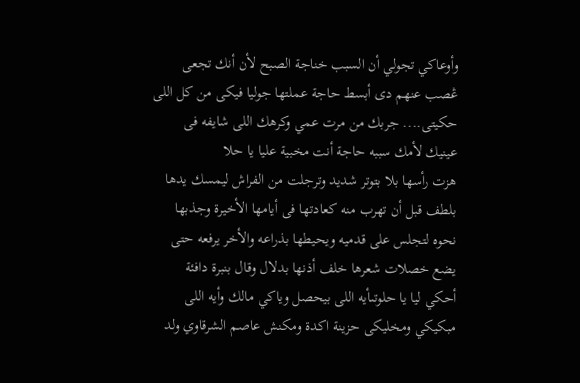وأوعاكي تجولي أن السبب خناجة الصبح لأن أنك تجعى ڠصب عنهم دى أبسط حاجة عملتها جوليا فيكى من كل اللى حكيتى.... جربك من مرت عمي وكرهك اللى شايفه فى عينيك لأمك سببه حاجة أنت مخبية عليا يا حلا
هزت رأسها بلا بتوتر شديد وترجلت من الفراش ليمسك يدها بلطف قبل أن تهرب منه كعادتها فى أيامها الأخيرة وجذبها نحوه لتجلس على قدميه ويحيطها بذراعه والأخر يرفعه حتى يضع خصلات شعرها خلف أذنها بدلال وقال بنبرة دافئة
أحكي ليا يا حلوتىأيه اللى بيحصل وياكي مالك وأيه اللى مبكيكي ومخليكى حزينة اكدة ومكنش عاصم الشرقاوي ولد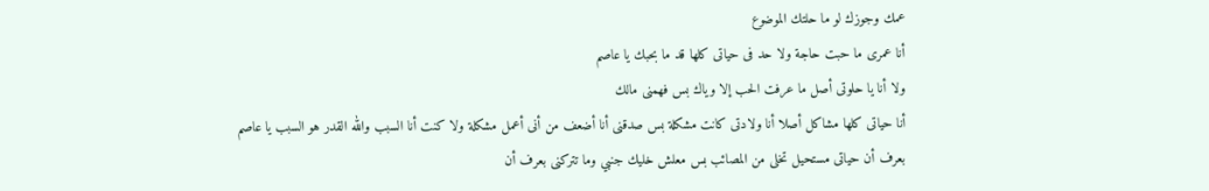عمك وجوزك لو ما حلتك الموضوع
أنا عمرى ما حبت حاجة ولا حد فى حياتى كلها قد ما بحبك يا عاصم
ولا أنا يا حلوتى أصل ما عرفت الحب إلا وياك بس فهمنى مالك
أنا حياتى كلها مشاكل أصلا أنا ولادتى كانت مشكلة بس صدقنى أنا أضعف من أنى أعمل مشكلة ولا كنت أنا السبب والله القدر هو السبب يا عاصم بعرف أن حياتى مستحيل تخلى من المصائب بس معلش خليك جنبي وما تتركنى بعرف أن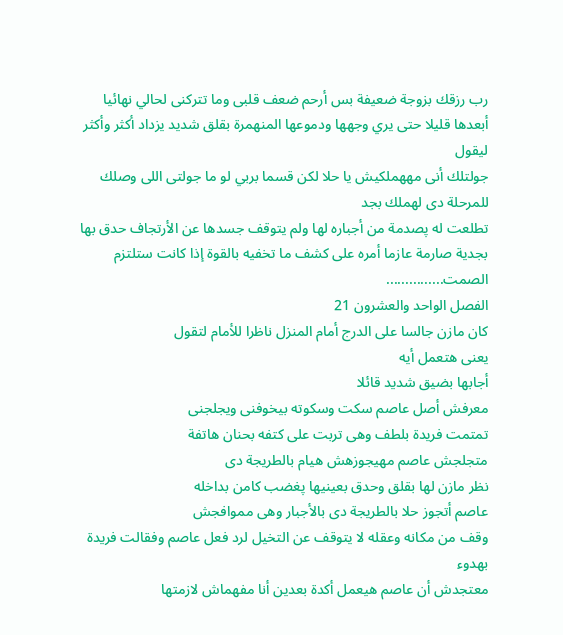رب رزقك بزوجة ضعيفة بس أرحم ضعف قلبى وما تتركنى لحالي نهائيا
أبعدها قليلا حتى يري وجهها ودموعها المنهمرة بقلق شديد يزداد أكثر وأكثر ليقول
جولتلك أنى مههملكيش يا حلا لكن قسما بربي لو ما جولتى اللى وصلك للمرحلة دى لهملك بجد
تطلعت له پصدمة من أجباره لها ولم يتوقف جسدها عن الأرتجاف حدق بها بجدية صارمة عازما أمره على كشف ما تخفيه بالقوة إذا كانت ستلتزم الصمت...............
الفصل الواحد والعشرون 21
كان مازن جالسا على الدرج أمام المنزل ناظرا للأمام لتقول
يعنى هتعمل أيه
أجابها بضيق شديد قائلا
معرفش أصل عاصم سكت وسكوته بيخوفنى ويجلجنى
تمتمت فريدة بلطف وهى تربت على كتفه بحنان هاتفة
متجلجش عاصم مهيجوزهش هيام بالطريجة دى
نظر مازن لها بقلق وحدق بعينيها پغضب كامن بداخله
عاصم أتجوز حلا بالطريجة دى بالأجبار وهى مموافجش
وقف من مكانه وعقله لا يتوقف عن التخيل لرد فعل عاصم وفقالت فريدة بهدوء
معتجدش أن عاصم هيعمل أكدة بعدين أنا مفهماش لازمتها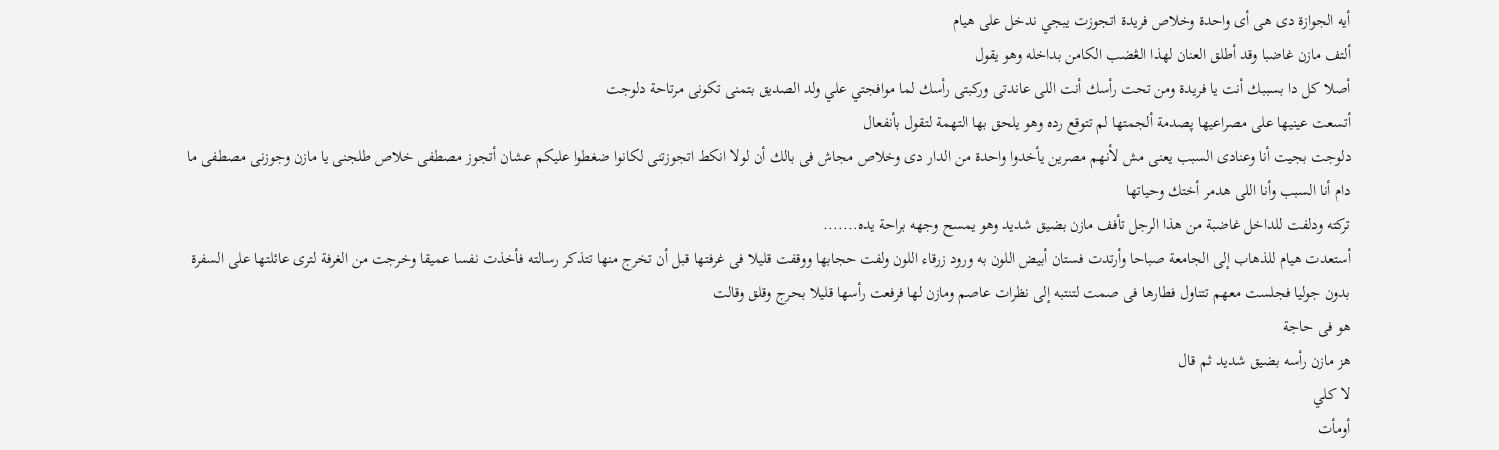أيه الجوازة دى هى أى واحدة وخلاص فريدة اتجوزت يبجي ندخل على هيام
ألتف مازن غاضبا وقد أطلق العنان لهذا الڠضب الكامن بداخله وهو يقول
أصلا كل دا بسببك أنت يا فريدة ومن تحت رأسك أنت اللى عاندتى وركبتى رأسك لما موافجتي علي ولد الصديق بتمنى تكونى مرتاحة دلوجت
أتسعت عينيها على مصراعيها پصدمة ألجمتها لم تتوقع رده وهو يلحق بها التهمة لتقول بأنفعال
دلوجت بجيت أنا وعنادى السبب يعنى مش لأنهم مصرين يأخدوا واحدة من الدار دى وخلاص مجاش فى بالك أن لولا انكط اتجوزتنى لكانوا ضغطوا عليكم عشان أتجوز مصطفى خلاص طلجنى يا مازن وجوزنى مصطفى ما دام أنا السبب وأنا اللى هدمر أختك وحياتها
تركته ودلفت للداخل غاضبة من هذا الرجل تأفف مازن بضيق شديد وهو يمسح وجهه براحة يده.......
أستعدت هيام للذهاب إلى الجامعة صباحا وأرتدت فستان أبيض اللون به ورود زرقاء اللون ولفت حجابها ووقفت قليلا فى غرفتها قبل أن تخرج منها تتذكر رسالته فأخذت نفسا عميقا وخرجت من الغرفة لترى عائلتها على السفرة بدون جوليا فجلست معهم تتناول فطارها فى صمت لتنتبه إلى نظرات عاصم ومازن لها فرفعت رأسها قليلا بحرج وقلق وقالت
هو فى حاجة
هز مازن رأسه بضيق شديد ثم قال
لا كلي
أومأت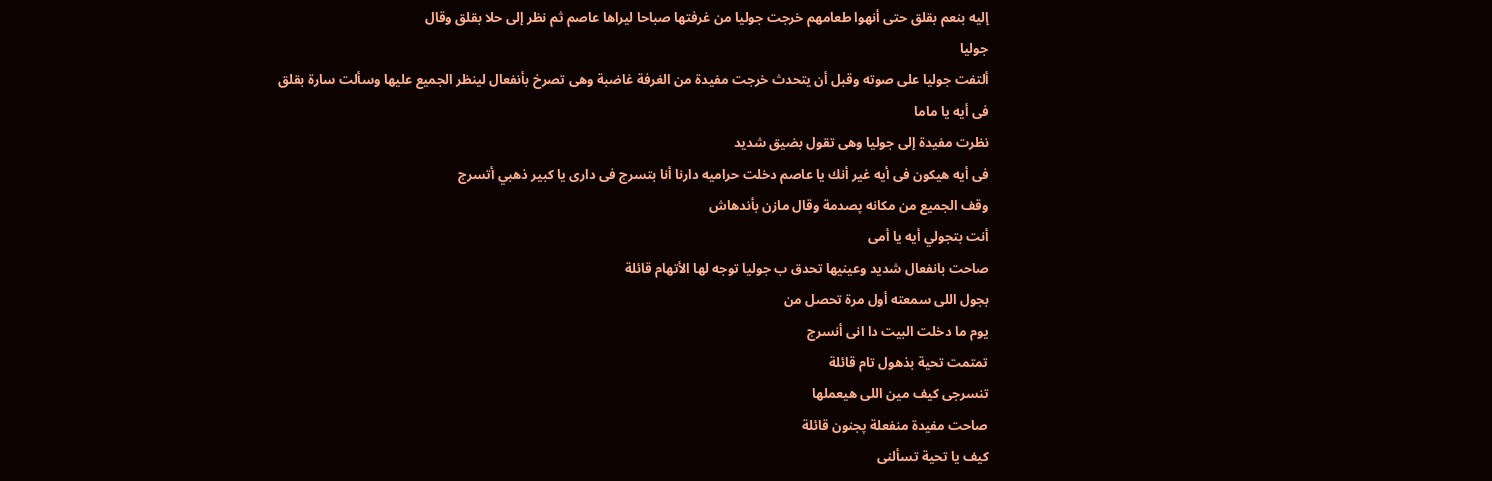إليه بنعم بقلق حتى أنهوا طعامهم خرجت جوليا من غرفتها صباحا ليراها عاصم ثم نظر إلى حلا بقلق وقال
جوليا
ألتفت جوليا على صوته وقبل أن يتحدث خرجت مفيدة من الغرفة غاضبة وهى تصرخ بأنفعال لينظر الجميع عليها وسألت سارة بقلق
فى أيه يا ماما
نظرت مفيدة إلى جوليا وهى تقول بضيق شديد
فى أيه هيكون فى أيه غير أنك يا عاصم دخلت حراميه دارنا أنا بتسرج فى دارى يا كبير ذهبي أتسرج
وقف الجميع من مكانه پصدمة وقال مازن بأندهاش
أنت بتجولي أيه يا أمى
صاحت بانفعال شديد وعينيها تحدق ب جوليا توجه لها الأتهام قائلة
بجول اللى سمعته أول مرة تحصل من
يوم ما دخلت البيت دا انى أنسرج
تمتمت تحية بذهول تام قائلة
تنسرجى كيف مين اللى هيعملها
صاحت مفيدة منفعلة پجنون قائلة
كيف يا تحية تسألنى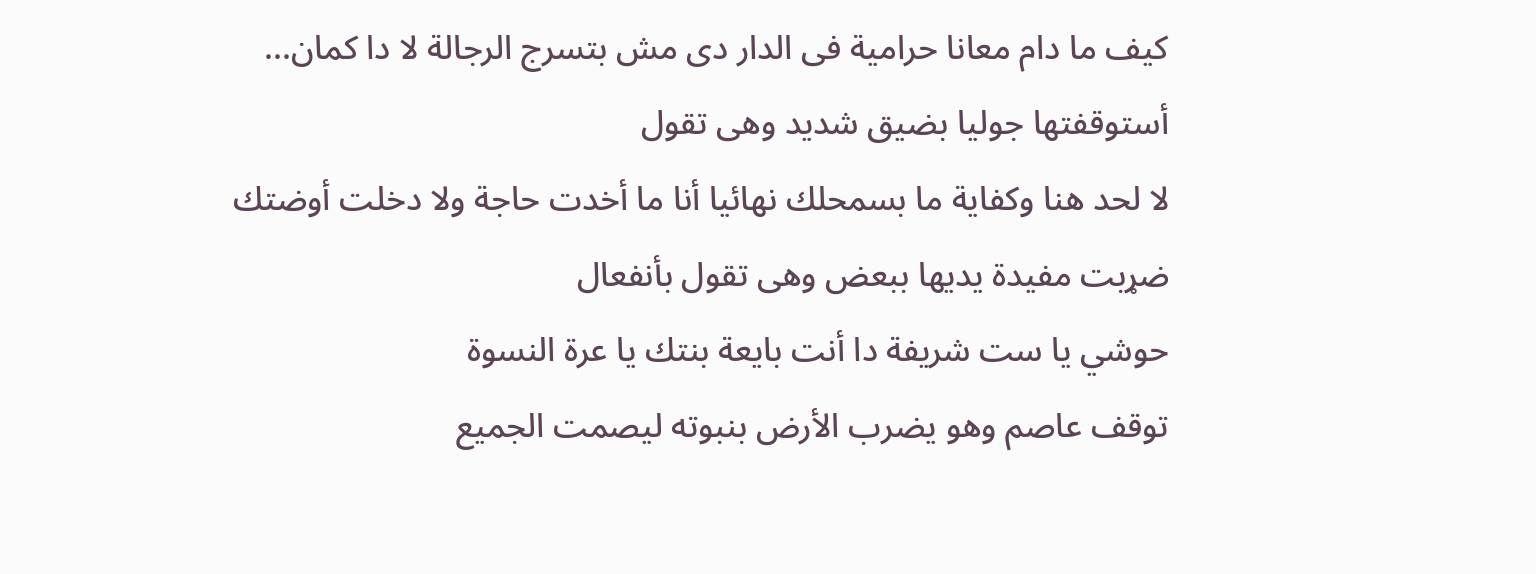كيف ما دام معانا حرامية فى الدار دى مش بتسرج الرجالة لا دا كمان...
أستوقفتها جوليا بضيق شديد وهى تقول
لا لحد هنا وكفاية ما بسمحلك نهائيا أنا ما أخدت حاجة ولا دخلت أوضتك
ضړبت مفيدة يديها ببعض وهى تقول بأنفعال
حوشي يا ست شريفة دا أنت بايعة بنتك يا عرة النسوة
توقف عاصم وهو يضرب الأرض بنبوته ليصمت الجميع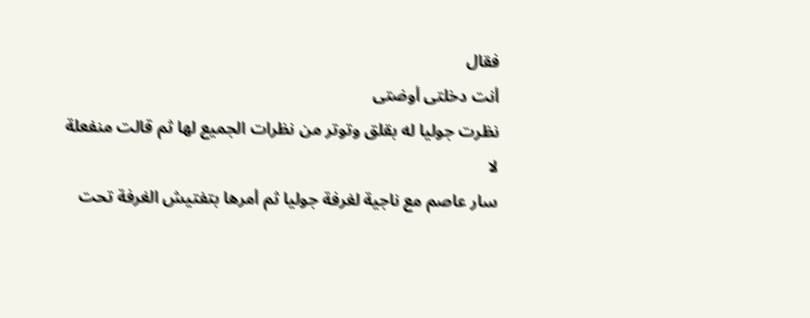فقال
أنت دخلتى أوضتى
نظرت جوليا له بقلق وتوتر من نظرات الجميع لها ثم قالت منفعلة
لا
سار عاصم مع ناجية لغرفة جوليا ثم أمرها بتفتيش الغرفة تحت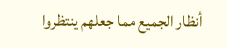أنظار الجميع مما جعلهم ينتظروا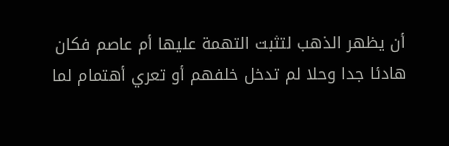أن يظهر الذهب لتثبت التهمة عليها أم عاصم فكان هادئا جدا وحلا لم تدخل خلفهم أو تعري أهتمام لما